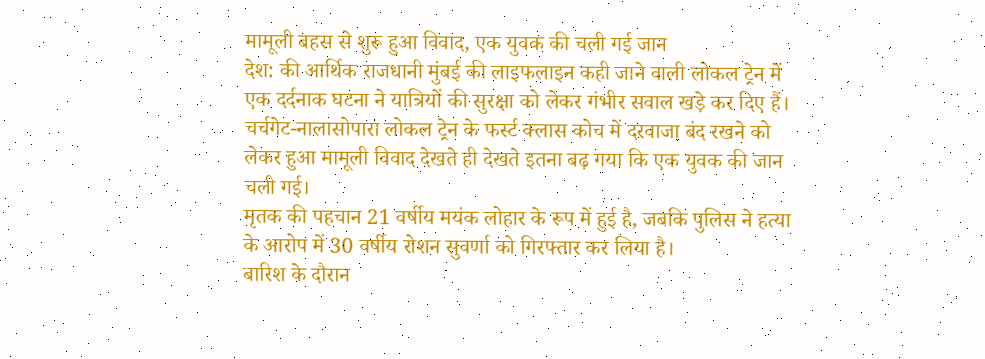मामूली बहस से शुरू हुआ विवाद, एक युवक की चली गई जान
देश: की आर्थिक राजधानी मुंबई की लाइफलाइन कही जाने वाली लोकल ट्रेन में एक दर्दनाक घटना ने यात्रियों की सुरक्षा को लेकर गंभीर सवाल खड़े कर दिए हैं। चर्चगेट-नालासोपारा लोकल ट्रेन के फर्स्ट क्लास कोच में दरवाजा बंद रखने को लेकर हुआ मामूली विवाद देखते ही देखते इतना बढ़ गया कि एक युवक की जान चली गई।
मृतक की पहचान 21 वर्षीय मयंक लोहार के रूप में हुई है, जबकि पुलिस ने हत्या के आरोप में 30 वर्षीय रोशन सुवर्णा को गिरफ्तार कर लिया है।
बारिश के दौरान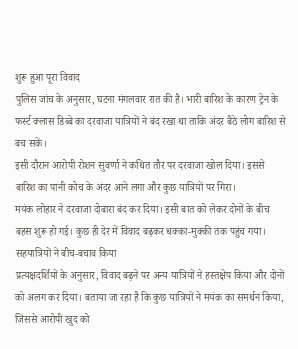शुरू हुआ पूरा विवाद
पुलिस जांच के अनुसार, घटना मंगलवार रात की है। भारी बारिश के कारण ट्रेन के फर्स्ट क्लास डिब्बे का दरवाजा यात्रियों ने बंद रखा था ताकि अंदर बैठे लोग बारिश से बच सकें।
इसी दौरान आरोपी रोशन सुवर्णा ने कथित तौर पर दरवाजा खोल दिया। इससे बारिश का पानी कोच के अंदर आने लगा और कुछ यात्रियों पर गिरा।
मयंक लोहार ने दरवाजा दोबारा बंद कर दिया। इसी बात को लेकर दोनों के बीच बहस शुरू हो गई। कुछ ही देर में विवाद बढ़कर धक्का-मुक्की तक पहुंच गया।
सहयात्रियों ने बीच-बचाव किया
प्रत्यक्षदर्शियों के अनुसार, विवाद बढ़ने पर अन्य यात्रियों ने हस्तक्षेप किया और दोनों को अलग कर दिया। बताया जा रहा है कि कुछ यात्रियों ने मयंक का समर्थन किया, जिससे आरोपी खुद को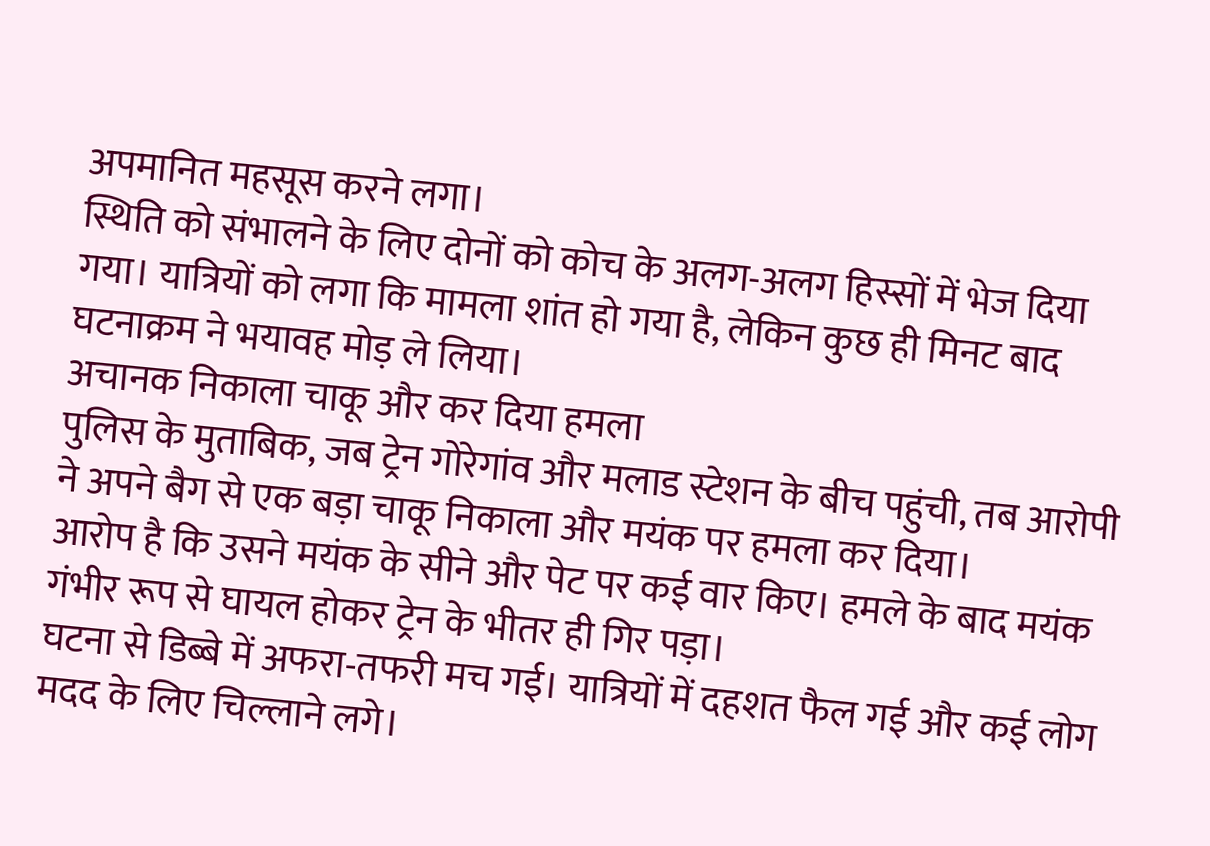अपमानित महसूस करने लगा।
स्थिति को संभालने के लिए दोनों को कोच के अलग-अलग हिस्सों में भेज दिया गया। यात्रियों को लगा कि मामला शांत हो गया है, लेकिन कुछ ही मिनट बाद घटनाक्रम ने भयावह मोड़ ले लिया।
अचानक निकाला चाकू और कर दिया हमला
पुलिस के मुताबिक, जब ट्रेन गोरेगांव और मलाड स्टेशन के बीच पहुंची, तब आरोपी ने अपने बैग से एक बड़ा चाकू निकाला और मयंक पर हमला कर दिया।
आरोप है कि उसने मयंक के सीने और पेट पर कई वार किए। हमले के बाद मयंक गंभीर रूप से घायल होकर ट्रेन के भीतर ही गिर पड़ा।
घटना से डिब्बे में अफरा-तफरी मच गई। यात्रियों में दहशत फैल गई और कई लोग मदद के लिए चिल्लाने लगे।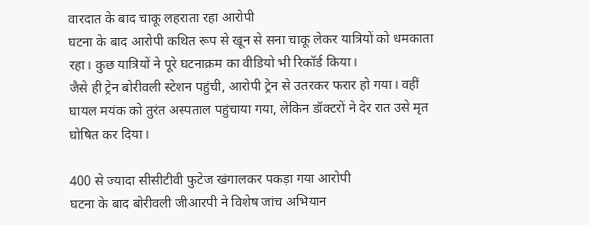वारदात के बाद चाकू लहराता रहा आरोपी
घटना के बाद आरोपी कथित रूप से खून से सना चाकू लेकर यात्रियों को धमकाता रहा। कुछ यात्रियों ने पूरे घटनाक्रम का वीडियो भी रिकॉर्ड किया।
जैसे ही ट्रेन बोरीवली स्टेशन पहुंची, आरोपी ट्रेन से उतरकर फरार हो गया। वहीं घायल मयंक को तुरंत अस्पताल पहुंचाया गया, लेकिन डॉक्टरों ने देर रात उसे मृत घोषित कर दिया।

400 से ज्यादा सीसीटीवी फुटेज खंगालकर पकड़ा गया आरोपी
घटना के बाद बोरीवली जीआरपी ने विशेष जांच अभियान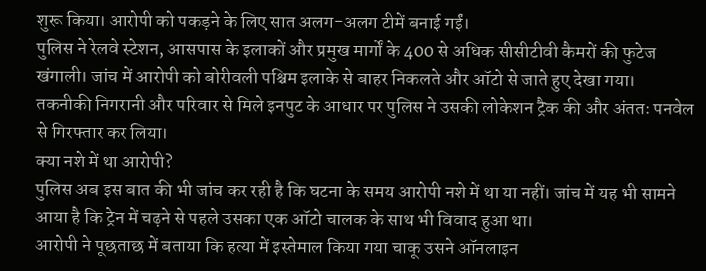शुरू किया। आरोपी को पकड़ने के लिए सात अलग-अलग टीमें बनाई गईं।
पुलिस ने रेलवे स्टेशन, आसपास के इलाकों और प्रमुख मार्गों के 400 से अधिक सीसीटीवी कैमरों की फुटेज खंगाली। जांच में आरोपी को बोरीवली पश्चिम इलाके से बाहर निकलते और ऑटो से जाते हुए देखा गया।
तकनीकी निगरानी और परिवार से मिले इनपुट के आधार पर पुलिस ने उसकी लोकेशन ट्रैक की और अंततः पनवेल से गिरफ्तार कर लिया।
क्या नशे में था आरोपी?
पुलिस अब इस बात की भी जांच कर रही है कि घटना के समय आरोपी नशे में था या नहीं। जांच में यह भी सामने आया है कि ट्रेन में चढ़ने से पहले उसका एक ऑटो चालक के साथ भी विवाद हुआ था।
आरोपी ने पूछताछ में बताया कि हत्या में इस्तेमाल किया गया चाकू उसने ऑनलाइन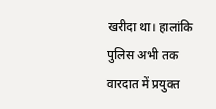खरीदा था। हालांकि पुलिस अभी तक वारदात में प्रयुक्त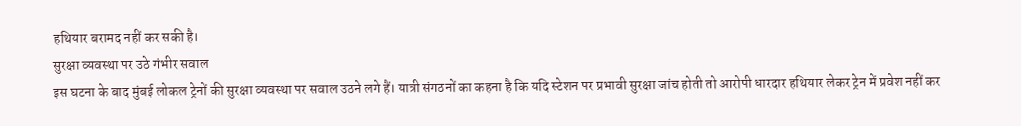हथियार बरामद नहीं कर सकी है।
सुरक्षा व्यवस्था पर उठे गंभीर सवाल
इस घटना के बाद मुंबई लोकल ट्रेनों की सुरक्षा व्यवस्था पर सवाल उठने लगे हैं। यात्री संगठनों का कहना है कि यदि स्टेशन पर प्रभावी सुरक्षा जांच होती तो आरोपी धारदार हथियार लेकर ट्रेन में प्रवेश नहीं कर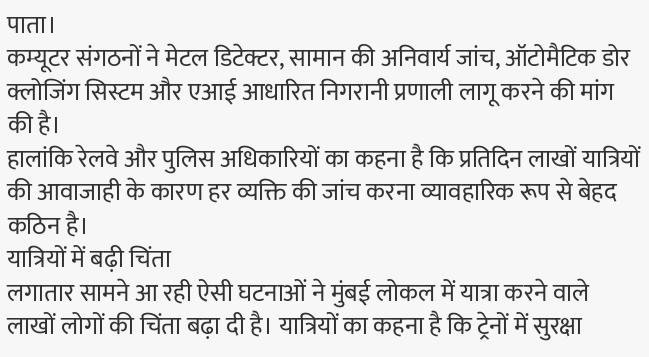पाता।
कम्यूटर संगठनों ने मेटल डिटेक्टर, सामान की अनिवार्य जांच, ऑटोमैटिक डोर क्लोजिंग सिस्टम और एआई आधारित निगरानी प्रणाली लागू करने की मांग की है।
हालांकि रेलवे और पुलिस अधिकारियों का कहना है कि प्रतिदिन लाखों यात्रियों की आवाजाही के कारण हर व्यक्ति की जांच करना व्यावहारिक रूप से बेहद कठिन है।
यात्रियों में बढ़ी चिंता
लगातार सामने आ रही ऐसी घटनाओं ने मुंबई लोकल में यात्रा करने वाले लाखों लोगों की चिंता बढ़ा दी है। यात्रियों का कहना है कि ट्रेनों में सुरक्षा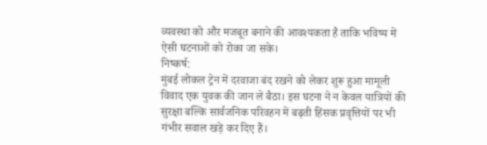व्यवस्था को और मजबूत बनाने की आवश्यकता है ताकि भविष्य में ऐसी घटनाओं को रोका जा सके।
निष्कर्ष:
मुंबई लोकल ट्रेन में दरवाजा बंद रखने को लेकर शुरू हुआ मामूली विवाद एक युवक की जान ले बैठा। इस घटना ने न केवल यात्रियों की सुरक्षा बल्कि सार्वजनिक परिवहन में बढ़ती हिंसक प्रवृत्तियों पर भी गंभीर सवाल खड़े कर दिए हैं।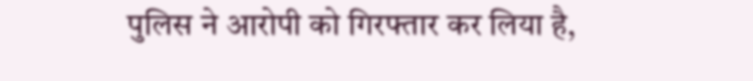पुलिस ने आरोपी को गिरफ्तार कर लिया है,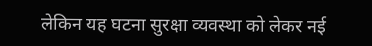लेकिन यह घटना सुरक्षा व्यवस्था को लेकर नई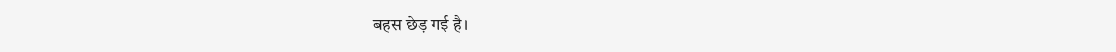बहस छेड़ गई है।